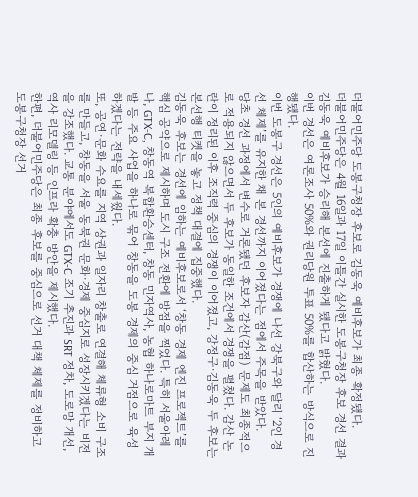더불어민주당 도봉구청장 후보로 김동욱 예비후보가 최종 확정됐다.
더불어민주당은 4월 16일과 17일 이틀간 실시한 도봉구청장 후보 경선 결과 김동욱 예비후보가 승리해 본선에 진출하게 됐다고 밝혔다.
이번 경선은 여론조사 50%와 권리당원 투표 50%를 합산하는 방식으로 진행됐다.
이번 도봉구 경선은 5인의 예비후보가 경쟁에 나선 강북구와 달리 ‘2인 경선 체제’를 유지한 채 본 경선까지 이어졌다는 점에서 주목을 받았다.
당초 경선 과정에서 변수로 거론됐던 후보자 감산(감점) 문제도 최종적으로 적용되지 않으면서 두 후보가 동일한 조건에서 경쟁을 펼쳤다. 감산 논란이 정리된 이후 조직력 중심의 경쟁이 이어졌고, 강정구·김동욱 두 후보는 본선행 티켓을 놓고 정책 대결에 집중했다.
김동욱 후보는 경선에 임하는 예비후보로서 ‘창동 경제 엔진 프로젝트’를 핵심 공약으로 제시하며 도시 구조 전환에 방점을 찍었다. 특히 서울아레나, GTX-C, 창동역 복합환승센터, 창동 민자역사, 농협 하나로마트 부지 개발 등 주요 사업을 하나로 묶어 창동을 도봉 경제의 중심 거점으로 육성하겠다는 전략을 내세웠다.
또, 공연·문화 수요를 지역 상권과 일자리 창출로 연결해 체류형 소비 구조를 만들고, 창동을 서울 동북권 문화·경제 중심지로 성장시키겠다는 비전을 강조했다. 교통 분야에서도 GTX-C 조기 추진과 SRT 정차, 도로망 개선, 역사 리모델링 등 인프라 확충 방안을 제시했다.
한편, 더불어민주당은 최종 후보를 중심으로 선거 대책 체제를 정비하고 도봉구청장 선거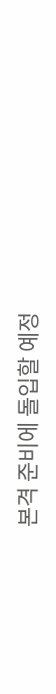본격 준비에 돌입할 예정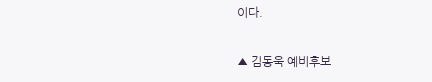이다.

▲ 김동욱 예비후보